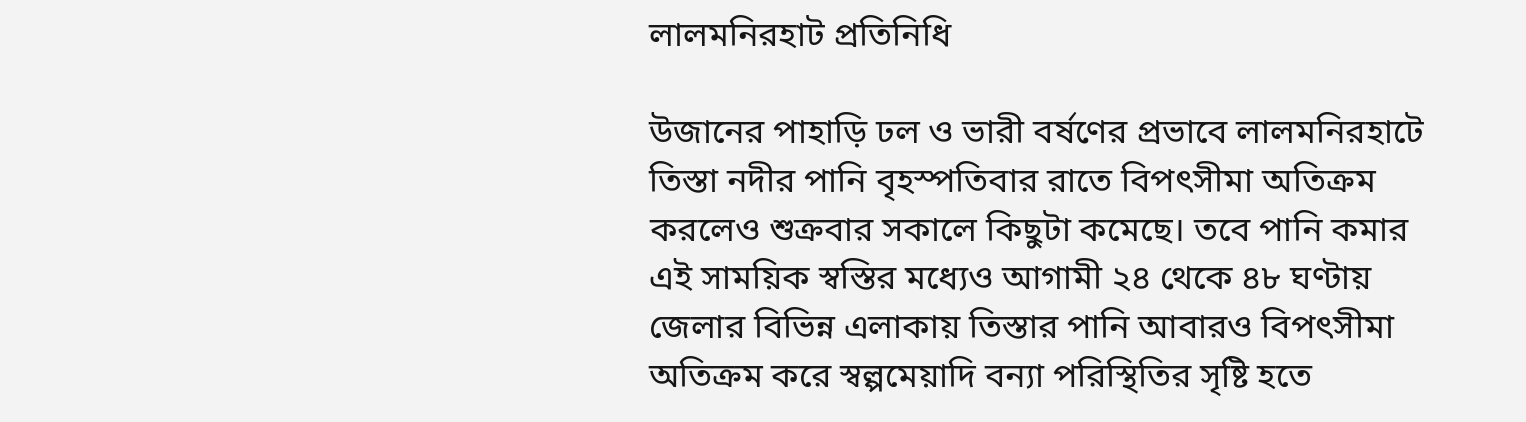লালমনিরহাট প্রতিনিধি

উজানের পাহাড়ি ঢল ও ভারী বর্ষণের প্রভাবে লালমনিরহাটে তিস্তা নদীর পানি বৃহস্পতিবার রাতে বিপৎসীমা অতিক্রম করলেও শুক্রবার সকালে কিছুটা কমেছে। তবে পানি কমার এই সাময়িক স্বস্তির মধ্যেও আগামী ২৪ থেকে ৪৮ ঘণ্টায় জেলার বিভিন্ন এলাকায় তিস্তার পানি আবারও বিপৎসীমা অতিক্রম করে স্বল্পমেয়াদি বন্যা পরিস্থিতির সৃষ্টি হতে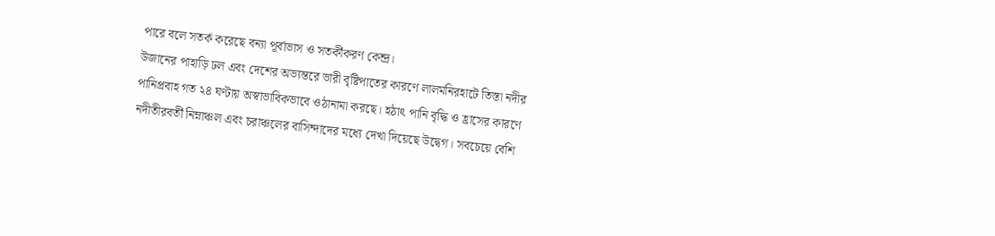পারে বলে সতর্ক করেছে বন্যা পূর্বাভাস ও সতর্কীকরণ কেন্দ্র।
উজানের পাহাড়ি ঢল এবং দেশের অভ্যন্তরে ভারী বৃষ্টিপাতের কারণে লালমনিরহাটে তিস্তা নদীর পানিপ্রবাহ গত ২৪ ঘণ্টায় অস্বাভাবিকভাবে ওঠানামা করছে। হঠাৎ পানি বৃদ্ধি ও হ্রাসের কারণে নদীতীরবর্তী নিম্নাঞ্চল এবং চরাঞ্চলের বাসিন্দাদের মধ্যে দেখা দিয়েছে উদ্বেগ। সবচেয়ে বেশি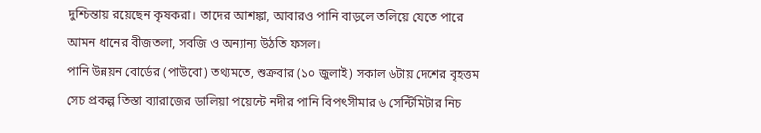দুশ্চিন্তায় রয়েছেন কৃষকরা। তাদের আশঙ্কা, আবারও পানি বাড়লে তলিয়ে যেতে পারে আমন ধানের বীজতলা, সবজি ও অন্যান্য উঠতি ফসল।
পানি উন্নয়ন বোর্ডের (পাউবো) তথ্যমতে, শুক্রবার (১০ জুলাই) সকাল ৬টায় দেশের বৃহত্তম সেচ প্রকল্প তিস্তা ব্যারাজের ডালিয়া পয়েন্টে নদীর পানি বিপৎসীমার ৬ সেন্টিমিটার নিচ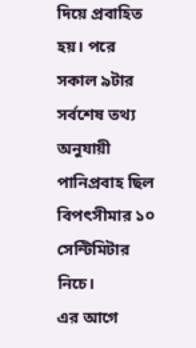দিয়ে প্রবাহিত হয়। পরে সকাল ৯টার সর্বশেষ তথ্য অনুযায়ী পানিপ্রবাহ ছিল বিপৎসীমার ১০ সেন্টিমিটার নিচে।
এর আগে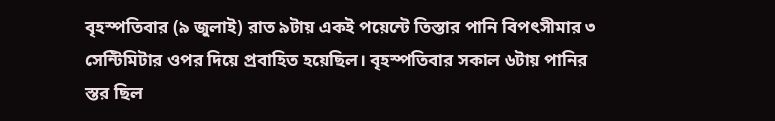বৃহস্পতিবার (৯ জুলাই) রাত ৯টায় একই পয়েন্টে তিস্তার পানি বিপৎসীমার ৩ সেন্টিমিটার ওপর দিয়ে প্রবাহিত হয়েছিল। বৃহস্পতিবার সকাল ৬টায় পানির স্তর ছিল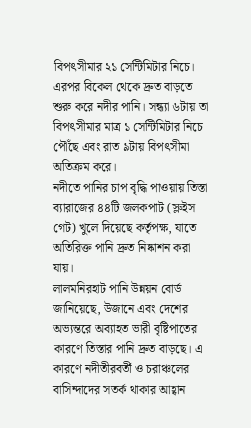বিপৎসীমার ২১ সেন্টিমিটার নিচে। এরপর বিকেল থেকে দ্রুত বাড়তে শুরু করে নদীর পানি। সন্ধ্যা ৬টায় তা বিপৎসীমার মাত্র ১ সেন্টিমিটার নিচে পৌঁছে এবং রাত ৯টায় বিপৎসীমা অতিক্রম করে।
নদীতে পানির চাপ বৃদ্ধি পাওয়ায় তিস্তা ব্যারাজের ৪৪টি জলকপাট (স্লুইস গেট) খুলে দিয়েছে কর্তৃপক্ষ, যাতে অতিরিক্ত পানি দ্রুত নিষ্কাশন করা যায়।
লালমনিরহাট পানি উন্নয়ন বোর্ড জানিয়েছে, উজানে এবং দেশের অভ্যন্তরে অব্যাহত ভারী বৃষ্টিপাতের কারণে তিস্তার পানি দ্রুত বাড়ছে। এ কারণে নদীতীরবর্তী ও চরাঞ্চলের বাসিন্দাদের সতর্ক থাকার আহ্বান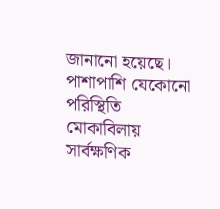জানানো হয়েছে। পাশাপাশি যেকোনো পরিস্থিতি মোকাবিলায় সার্বক্ষণিক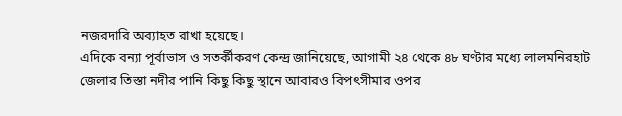নজরদারি অব্যাহত রাখা হয়েছে।
এদিকে বন্যা পূর্বাভাস ও সতর্কীকরণ কেন্দ্র জানিয়েছে, আগামী ২৪ থেকে ৪৮ ঘণ্টার মধ্যে লালমনিরহাট জেলার তিস্তা নদীর পানি কিছু কিছু স্থানে আবারও বিপৎসীমার ওপর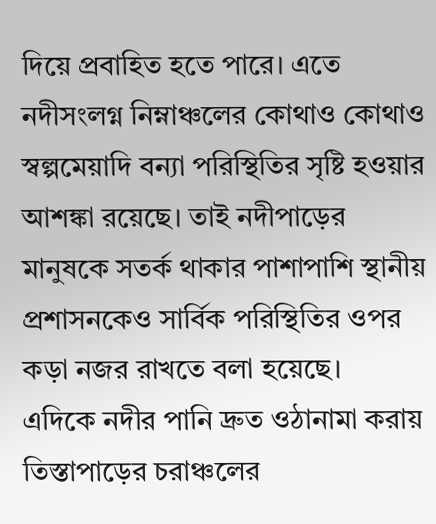দিয়ে প্রবাহিত হতে পারে। এতে নদীসংলগ্ন নিম্নাঞ্চলের কোথাও কোথাও স্বল্পমেয়াদি বন্যা পরিস্থিতির সৃষ্টি হওয়ার আশঙ্কা রয়েছে। তাই নদীপাড়ের মানুষকে সতর্ক থাকার পাশাপাশি স্থানীয় প্রশাসনকেও সার্বিক পরিস্থিতির ওপর কড়া নজর রাখতে বলা হয়েছে।
এদিকে নদীর পানি দ্রুত ওঠানামা করায় তিস্তাপাড়ের চরাঞ্চলের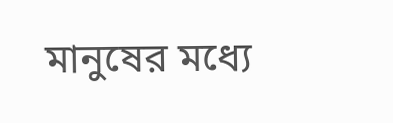মানুষের মধ্যে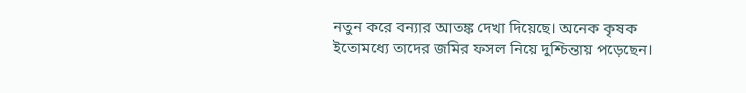নতুন করে বন্যার আতঙ্ক দেখা দিয়েছে। অনেক কৃষক ইতোমধ্যে তাদের জমির ফসল নিয়ে দুশ্চিন্তায় পড়েছেন।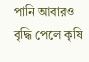পানি আবারও বৃদ্ধি পেলে কৃষি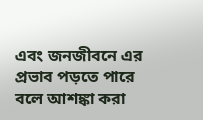এবং জনজীবনে এর প্রভাব পড়তে পারে বলে আশঙ্কা করা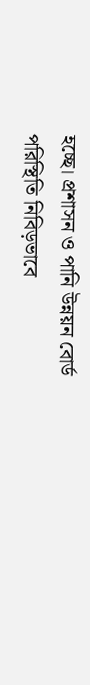হচ্ছে। প্রশাসন ও পানি উন্নয়ন বোর্ড পরিস্থিতি নিবিড়ভাবে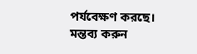পর্যবেক্ষণ করছে।
মন্তব্য করুন